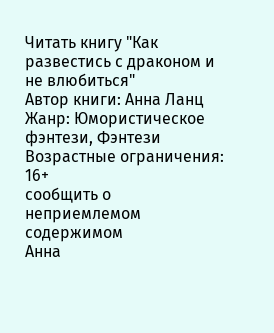Читать книгу "Как развестись с драконом и не влюбиться"
Автор книги: Анна Ланц
Жанр: Юмористическое фэнтези, Фэнтези
Возрастные ограничения: 16+
сообщить о неприемлемом содержимом
Анна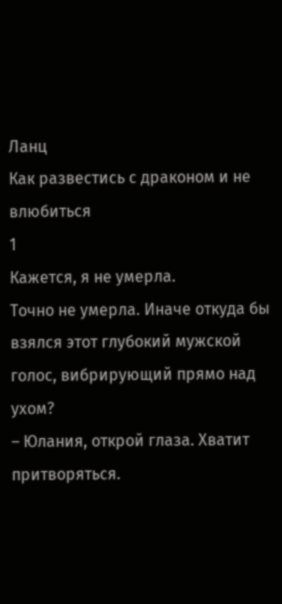Ланц
Как развестись с драконом и не влюбиться
1
Кажется, я не умерла.
Точно не умерла. Иначе откуда бы взялся этот глубокий мужской голос, вибрирующий прямо над ухом?
– Юлания, открой глаза. Хватит притворяться.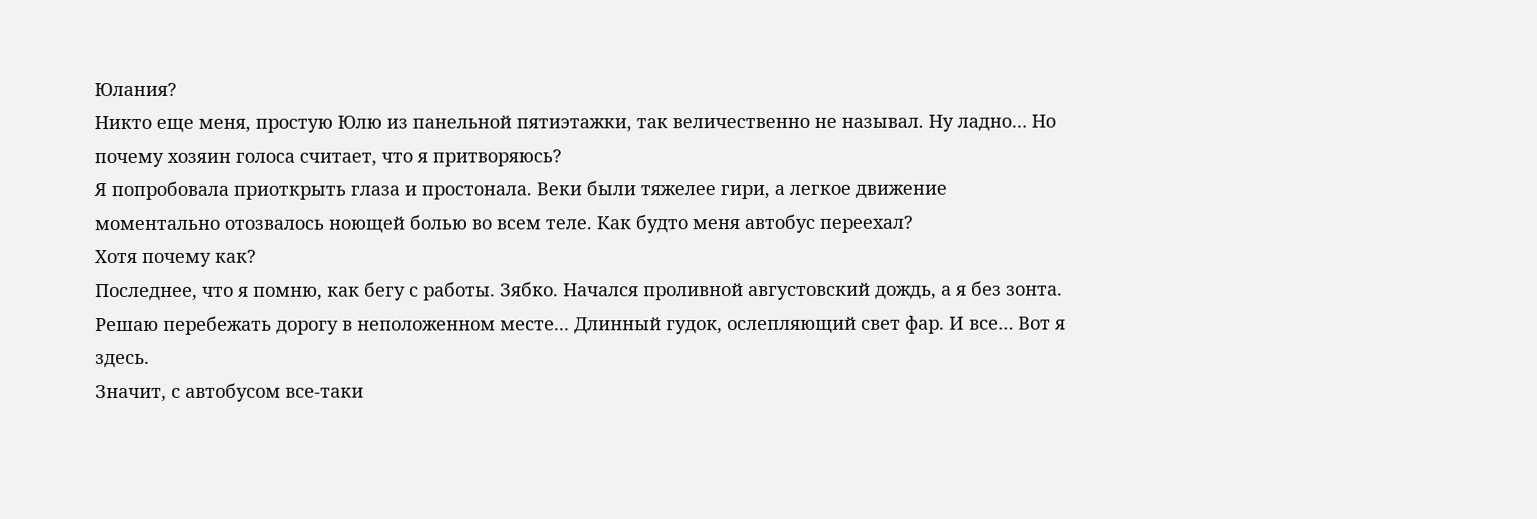Юлания?
Никто еще меня, простую Юлю из панельной пятиэтажки, так величественно не называл. Ну ладно… Но почему хозяин голоса считает, что я притворяюсь?
Я попробовала приоткрыть глаза и простонала. Веки были тяжелее гири, а легкое движение моментально отозвалось ноющей болью во всем теле. Как будто меня автобус переехал?
Хотя почему как?
Последнее, что я помню, как бегу с работы. Зябко. Начался проливной августовский дождь, а я без зонта. Решаю перебежать дорогу в неположенном месте... Длинный гудок, ослепляющий свет фар. И все… Вот я здесь.
Значит, с автобусом все-таки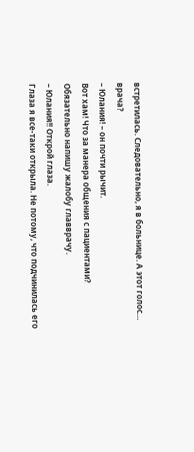встретилась. Следовательно, я в больнице. А этот голос… врача?
– Юлания! – он почти рычит.
Вот хам! Что за манера общения с пациентами? Обязательно напишу жалобу главврачу.
– Юлания!! Открой глаза.
Глаза я все-таки открыла. Не потому, что подчинилась его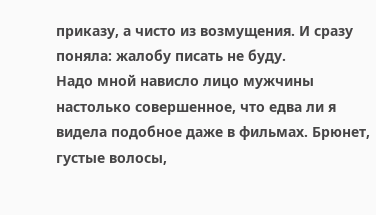приказу, а чисто из возмущения. И сразу поняла: жалобу писать не буду.
Надо мной нависло лицо мужчины настолько совершенное, что едва ли я видела подобное даже в фильмах. Брюнет, густые волосы,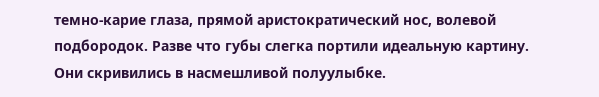темно-карие глаза, прямой аристократический нос, волевой подбородок. Разве что губы слегка портили идеальную картину. Они скривились в насмешливой полуулыбке.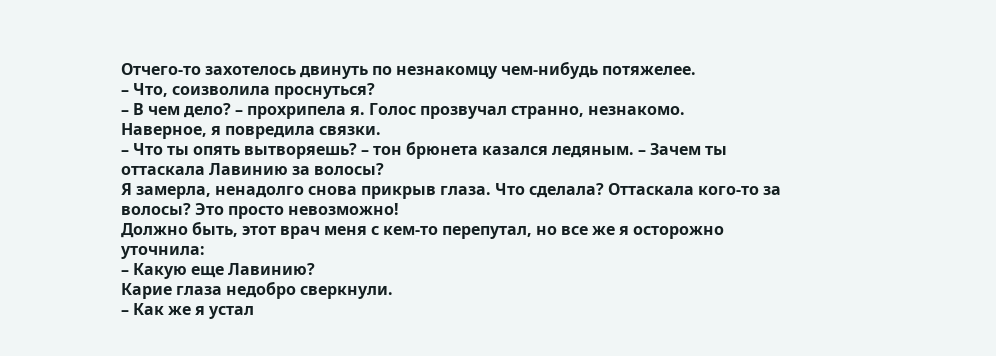Отчего-то захотелось двинуть по незнакомцу чем-нибудь потяжелее.
– Что, соизволила проснуться?
– В чем дело? – прохрипела я. Голос прозвучал странно, незнакомо.
Наверное, я повредила связки.
– Что ты опять вытворяешь? – тон брюнета казался ледяным. – Зачем ты оттаскала Лавинию за волосы?
Я замерла, ненадолго снова прикрыв глаза. Что сделала? Оттаскала кого-то за волосы? Это просто невозможно!
Должно быть, этот врач меня с кем-то перепутал, но все же я осторожно уточнила:
– Какую еще Лавинию?
Карие глаза недобро сверкнули.
– Как же я устал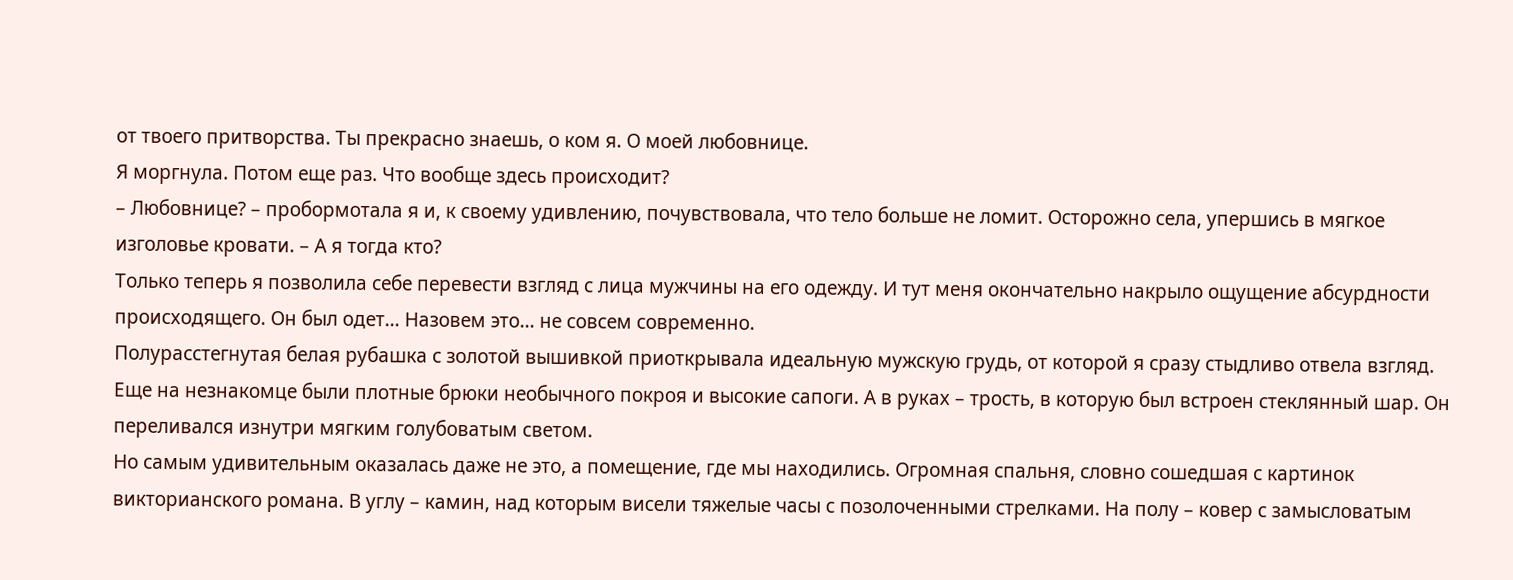от твоего притворства. Ты прекрасно знаешь, о ком я. О моей любовнице.
Я моргнула. Потом еще раз. Что вообще здесь происходит?
– Любовнице? – пробормотала я и, к своему удивлению, почувствовала, что тело больше не ломит. Осторожно села, упершись в мягкое изголовье кровати. – А я тогда кто?
Только теперь я позволила себе перевести взгляд с лица мужчины на его одежду. И тут меня окончательно накрыло ощущение абсурдности происходящего. Он был одет… Назовем это… не совсем современно.
Полурасстегнутая белая рубашка с золотой вышивкой приоткрывала идеальную мужскую грудь, от которой я сразу стыдливо отвела взгляд. Еще на незнакомце были плотные брюки необычного покроя и высокие сапоги. А в руках – трость, в которую был встроен стеклянный шар. Он переливался изнутри мягким голубоватым светом.
Но самым удивительным оказалась даже не это, а помещение, где мы находились. Огромная спальня, словно сошедшая с картинок викторианского романа. В углу – камин, над которым висели тяжелые часы с позолоченными стрелками. На полу – ковер с замысловатым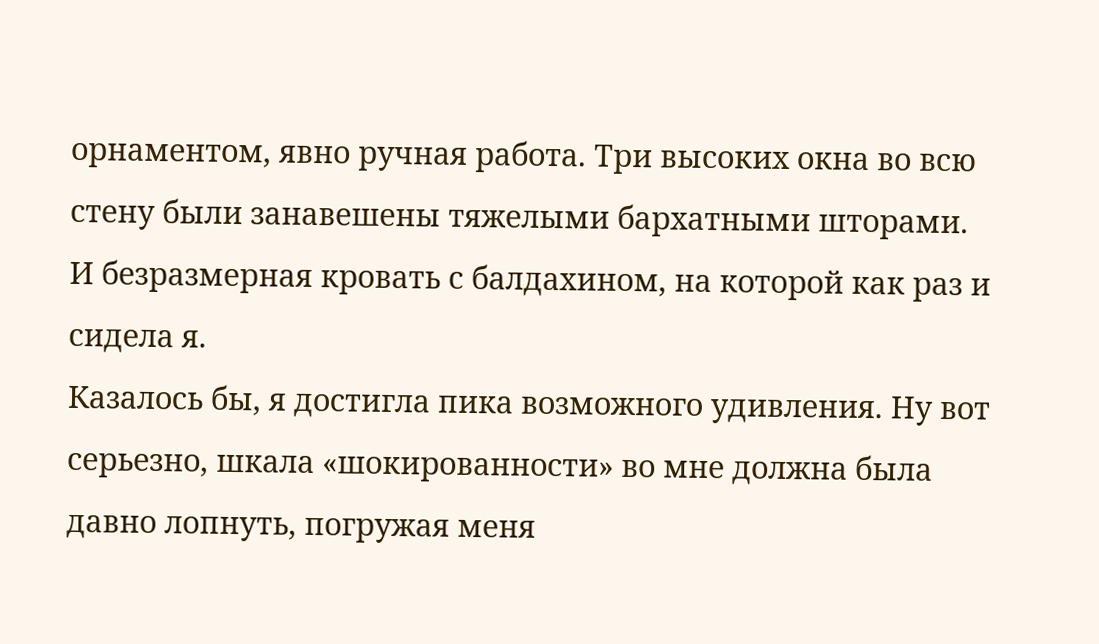орнаментом, явно ручная работа. Три высоких окна во всю стену были занавешены тяжелыми бархатными шторами.
И безразмерная кровать с балдахином, на которой как раз и сидела я.
Казалось бы, я достигла пика возможного удивления. Ну вот серьезно, шкала «шокированности» во мне должна была давно лопнуть, погружая меня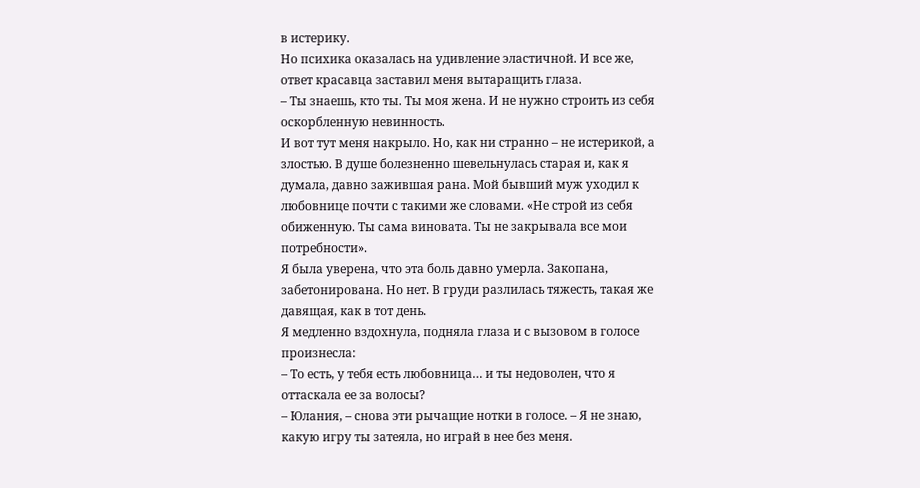в истерику.
Но психика оказалась на удивление эластичной. И все же, ответ красавца заставил меня вытаращить глаза.
– Ты знаешь, кто ты. Ты моя жена. И не нужно строить из себя оскорбленную невинность.
И вот тут меня накрыло. Но, как ни странно – не истерикой, а злостью. В душе болезненно шевельнулась старая и, как я думала, давно зажившая рана. Мой бывший муж уходил к любовнице почти с такими же словами. «Не строй из себя обиженную. Ты сама виновата. Ты не закрывала все мои потребности».
Я была уверена, что эта боль давно умерла. Закопана, забетонирована. Но нет. В груди разлилась тяжесть, такая же давящая, как в тот день.
Я медленно вздохнула, подняла глаза и с вызовом в голосе произнесла:
– То есть, у тебя есть любовница… и ты недоволен, что я оттаскала ее за волосы?
– Юлания, – снова эти рычащие нотки в голосе. – Я не знаю, какую игру ты затеяла, но играй в нее без меня.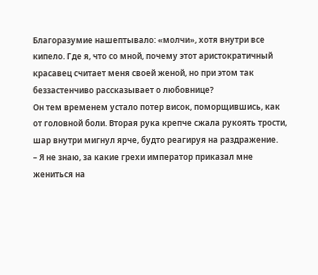Благоразумие нашептывало: «молчи», хотя внутри все кипело. Где я, что со мной, почему этот аристократичный красавец считает меня своей женой, но при этом так беззастенчиво рассказывает о любовнице?
Он тем временем устало потер висок, поморщившись, как от головной боли. Вторая рука крепче сжала рукоять трости, шар внутри мигнул ярче, будто реагируя на раздражение.
– Я не знаю, за какие грехи император приказал мне жениться на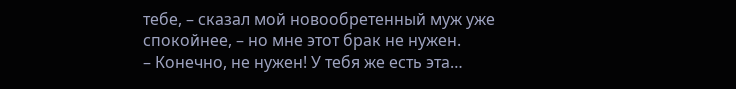тебе, – сказал мой новообретенный муж уже спокойнее, – но мне этот брак не нужен.
– Конечно, не нужен! У тебя же есть эта…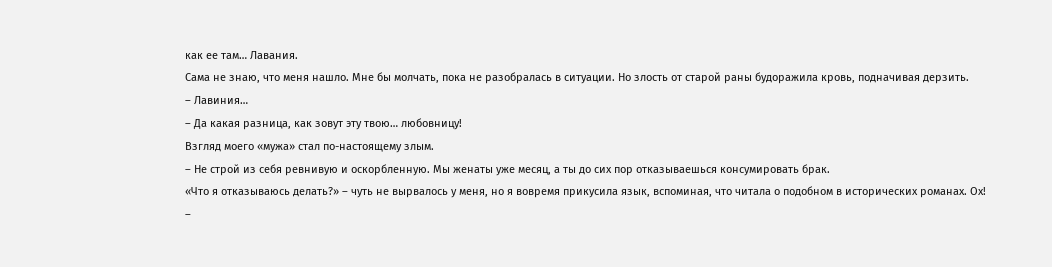как ее там… Лавания.
Сама не знаю, что меня нашло. Мне бы молчать, пока не разобралась в ситуации. Но злость от старой раны будоражила кровь, подначивая дерзить.
– Лавиния…
– Да какая разница, как зовут эту твою… любовницу!
Взгляд моего «мужа» стал по-настоящему злым.
– Не строй из себя ревнивую и оскорбленную. Мы женаты уже месяц, а ты до сих пор отказываешься консумировать брак.
«Что я отказываюсь делать?» – чуть не вырвалось у меня, но я вовремя прикусила язык, вспоминая, что читала о подобном в исторических романах. Ох!
–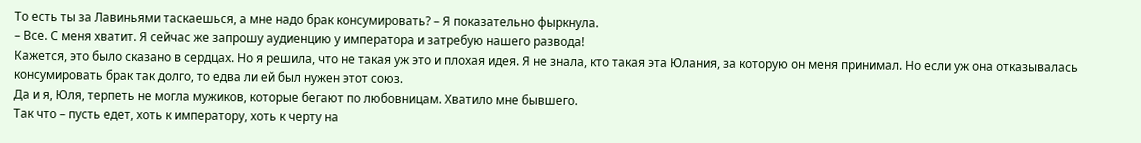То есть ты за Лавиньями таскаешься, а мне надо брак консумировать? – Я показательно фыркнула.
– Все. С меня хватит. Я сейчас же запрошу аудиенцию у императора и затребую нашего развода!
Кажется, это было сказано в сердцах. Но я решила, что не такая уж это и плохая идея. Я не знала, кто такая эта Юлания, за которую он меня принимал. Но если уж она отказывалась консумировать брак так долго, то едва ли ей был нужен этот союз.
Да и я, Юля, терпеть не могла мужиков, которые бегают по любовницам. Хватило мне бывшего.
Так что – пусть едет, хоть к императору, хоть к черту на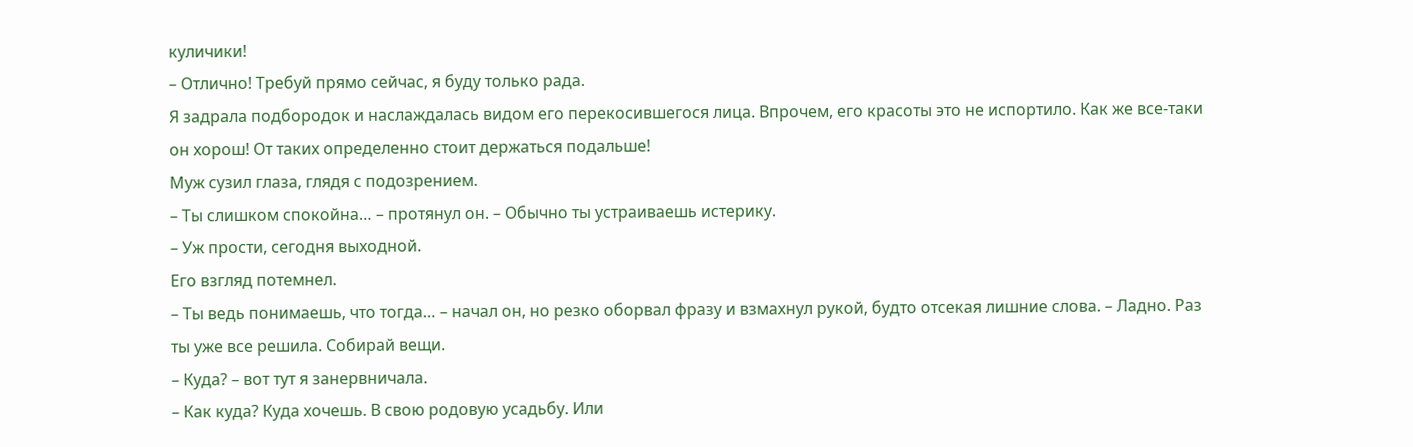куличики!
– Отлично! Требуй прямо сейчас, я буду только рада.
Я задрала подбородок и наслаждалась видом его перекосившегося лица. Впрочем, его красоты это не испортило. Как же все-таки он хорош! От таких определенно стоит держаться подальше!
Муж сузил глаза, глядя с подозрением.
– Ты слишком спокойна… – протянул он. – Обычно ты устраиваешь истерику.
– Уж прости, сегодня выходной.
Его взгляд потемнел.
– Ты ведь понимаешь, что тогда… – начал он, но резко оборвал фразу и взмахнул рукой, будто отсекая лишние слова. – Ладно. Раз ты уже все решила. Собирай вещи.
– Куда? – вот тут я занервничала.
– Как куда? Куда хочешь. В свою родовую усадьбу. Или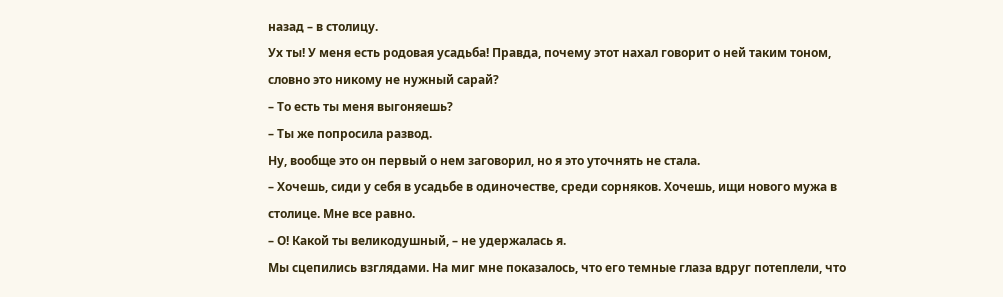назад – в столицу.
Ух ты! У меня есть родовая усадьба! Правда, почему этот нахал говорит о ней таким тоном, словно это никому не нужный сарай?
– То есть ты меня выгоняешь?
– Ты же попросила развод.
Ну, вообще это он первый о нем заговорил, но я это уточнять не стала.
– Хочешь, сиди у себя в усадьбе в одиночестве, среди сорняков. Хочешь, ищи нового мужа в столице. Мне все равно.
– О! Какой ты великодушный, – не удержалась я.
Мы сцепились взглядами. На миг мне показалось, что его темные глаза вдруг потеплели, что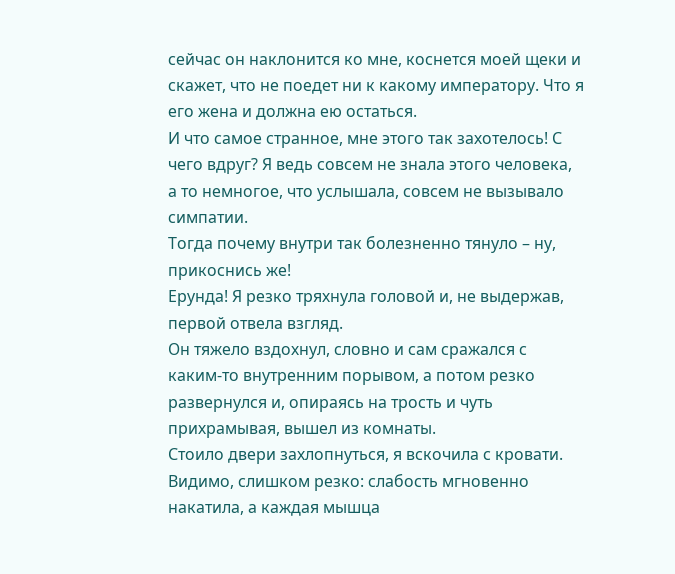сейчас он наклонится ко мне, коснется моей щеки и скажет, что не поедет ни к какому императору. Что я его жена и должна ею остаться.
И что самое странное, мне этого так захотелось! С чего вдруг? Я ведь совсем не знала этого человека, а то немногое, что услышала, совсем не вызывало симпатии.
Тогда почему внутри так болезненно тянуло – ну, прикоснись же!
Ерунда! Я резко тряхнула головой и, не выдержав, первой отвела взгляд.
Он тяжело вздохнул, словно и сам сражался с каким-то внутренним порывом, а потом резко развернулся и, опираясь на трость и чуть прихрамывая, вышел из комнаты.
Стоило двери захлопнуться, я вскочила с кровати. Видимо, слишком резко: слабость мгновенно накатила, а каждая мышца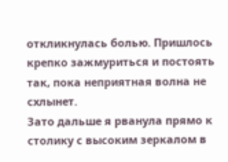откликнулась болью. Пришлось крепко зажмуриться и постоять так, пока неприятная волна не схлынет.
Зато дальше я рванула прямо к столику с высоким зеркалом в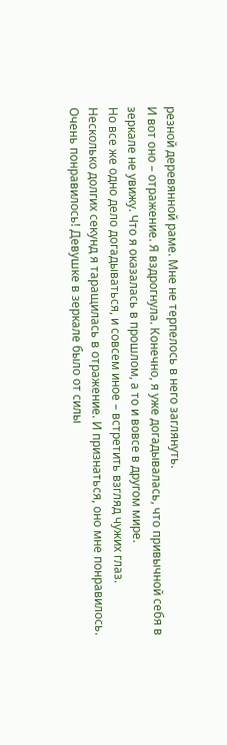резной деревянной раме. Мне не терпелось в него заглянуть.
И вот оно – отражение. Я вздрогнула. Конечно, я уже догадывалась, что привычной себя в зеркале не увижу. Что я оказалась в прошлом, а то и вовсе в другом мире.
Но все же одно дело догадываться, и совсем иное – встретить взгляд чужих глаз.
Несколько долгих секунд я таращилась в отражение. И признаться, оно мне понравилось. Очень понравилось! Девушке в зеркале было от силы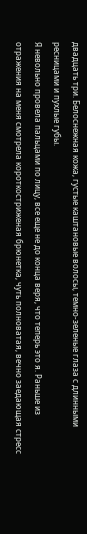двадцать три. Белоснежная кожа, густые каштановые волосы, темно-зеленые глаза с длинными ресницами и пухлые губы.
Я невольно провела пальцами по лицу, все еще не до конца веря, что теперь это я. Раньше из отражения на меня смотрела короткостриженая брюнетка, чуть полноватая, вечно заедающая стресс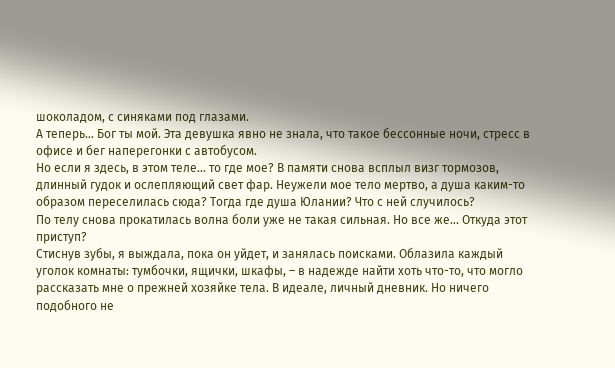шоколадом, с синяками под глазами.
А теперь… Бог ты мой. Эта девушка явно не знала, что такое бессонные ночи, стресс в офисе и бег наперегонки с автобусом.
Но если я здесь, в этом теле… то где мое? В памяти снова всплыл визг тормозов, длинный гудок и ослепляющий свет фар. Неужели мое тело мертво, а душа каким-то образом переселилась сюда? Тогда где душа Юлании? Что с ней случилось?
По телу снова прокатилась волна боли уже не такая сильная. Но все же… Откуда этот приступ?
Стиснув зубы, я выждала, пока он уйдет, и занялась поисками. Облазила каждый уголок комнаты: тумбочки, ящички, шкафы, – в надежде найти хоть что-то, что могло рассказать мне о прежней хозяйке тела. В идеале, личный дневник. Но ничего подобного не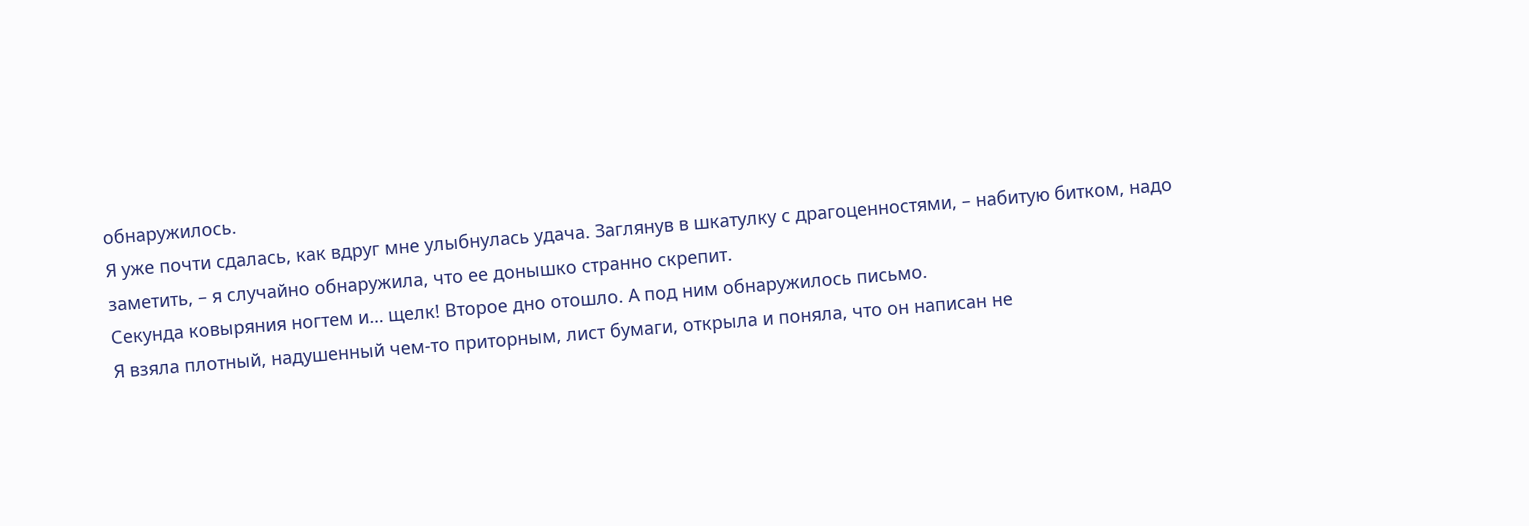обнаружилось.
Я уже почти сдалась, как вдруг мне улыбнулась удача. Заглянув в шкатулку с драгоценностями, – набитую битком, надо заметить, – я случайно обнаружила, что ее донышко странно скрепит.
Секунда ковыряния ногтем и… щелк! Второе дно отошло. А под ним обнаружилось письмо.
Я взяла плотный, надушенный чем-то приторным, лист бумаги, открыла и поняла, что он написан не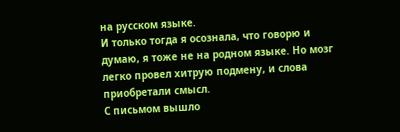на русском языке.
И только тогда я осознала, что говорю и думаю, я тоже не на родном языке. Но мозг легко провел хитрую подмену, и слова приобретали смысл.
С письмом вышло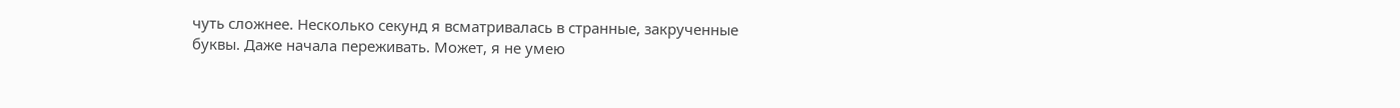чуть сложнее. Несколько секунд я всматривалась в странные, закрученные буквы. Даже начала переживать. Может, я не умею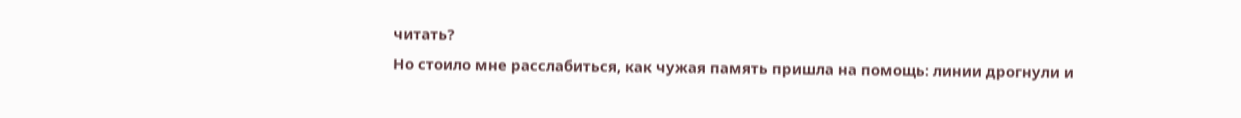читать?
Но стоило мне расслабиться, как чужая память пришла на помощь: линии дрогнули и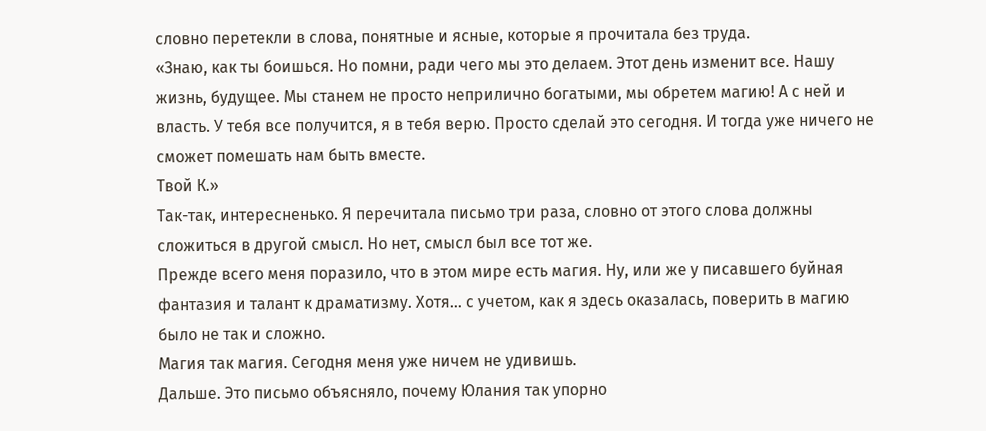словно перетекли в слова, понятные и ясные, которые я прочитала без труда.
«Знаю, как ты боишься. Но помни, ради чего мы это делаем. Этот день изменит все. Нашу жизнь, будущее. Мы станем не просто неприлично богатыми, мы обретем магию! А с ней и власть. У тебя все получится, я в тебя верю. Просто сделай это сегодня. И тогда уже ничего не сможет помешать нам быть вместе.
Твой К.»
Так-так, интересненько. Я перечитала письмо три раза, словно от этого слова должны сложиться в другой смысл. Но нет, смысл был все тот же.
Прежде всего меня поразило, что в этом мире есть магия. Ну, или же у писавшего буйная фантазия и талант к драматизму. Хотя… с учетом, как я здесь оказалась, поверить в магию было не так и сложно.
Магия так магия. Сегодня меня уже ничем не удивишь.
Дальше. Это письмо объясняло, почему Юлания так упорно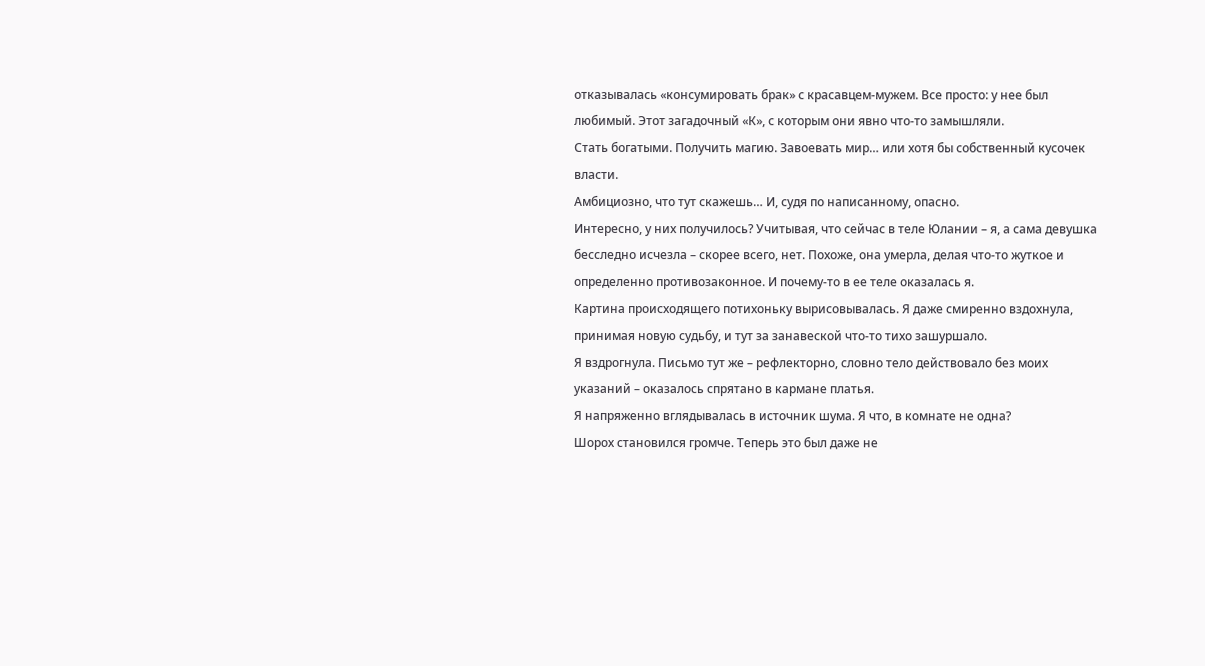отказывалась «консумировать брак» с красавцем-мужем. Все просто: у нее был любимый. Этот загадочный «К», с которым они явно что-то замышляли.
Стать богатыми. Получить магию. Завоевать мир… или хотя бы собственный кусочек власти.
Амбициозно, что тут скажешь… И, судя по написанному, опасно.
Интересно, у них получилось? Учитывая, что сейчас в теле Юлании – я, а сама девушка бесследно исчезла – скорее всего, нет. Похоже, она умерла, делая что-то жуткое и определенно противозаконное. И почему-то в ее теле оказалась я.
Картина происходящего потихоньку вырисовывалась. Я даже смиренно вздохнула, принимая новую судьбу, и тут за занавеской что-то тихо зашуршало.
Я вздрогнула. Письмо тут же – рефлекторно, словно тело действовало без моих указаний – оказалось спрятано в кармане платья.
Я напряженно вглядывалась в источник шума. Я что, в комнате не одна?
Шорох становился громче. Теперь это был даже не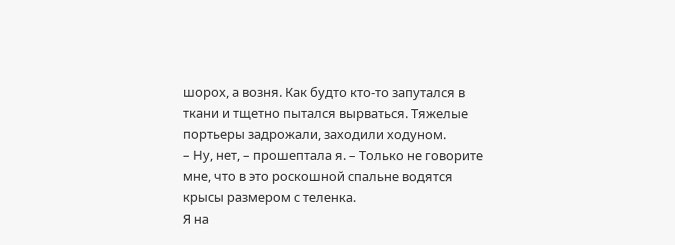шорох, а возня. Как будто кто-то запутался в ткани и тщетно пытался вырваться. Тяжелые портьеры задрожали, заходили ходуном.
– Ну, нет, – прошептала я. – Только не говорите мне, что в это роскошной спальне водятся крысы размером с теленка.
Я на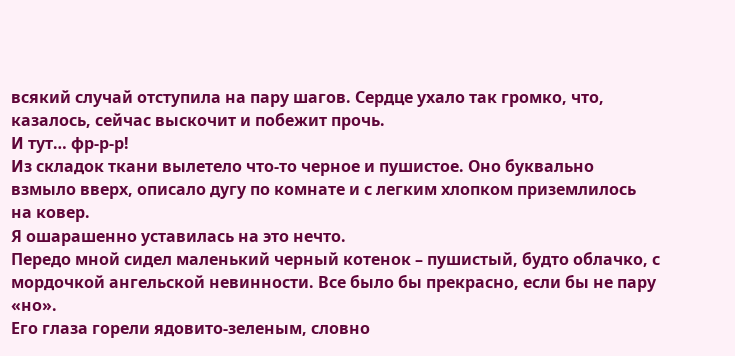всякий случай отступила на пару шагов. Сердце ухало так громко, что, казалось, сейчас выскочит и побежит прочь.
И тут… фр-р-р!
Из складок ткани вылетело что-то черное и пушистое. Оно буквально взмыло вверх, описало дугу по комнате и с легким хлопком приземлилось на ковер.
Я ошарашенно уставилась на это нечто.
Передо мной сидел маленький черный котенок – пушистый, будто облачко, с мордочкой ангельской невинности. Все было бы прекрасно, если бы не пару «но».
Его глаза горели ядовито-зеленым, словно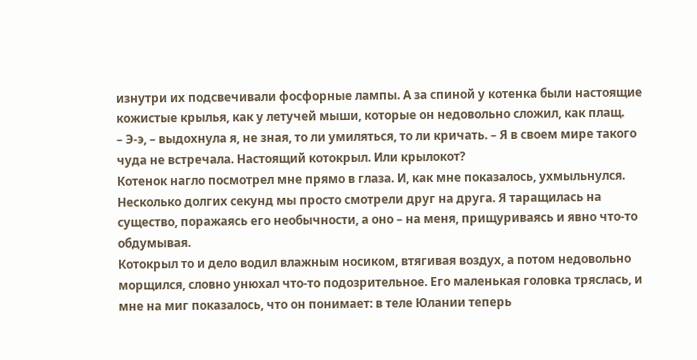изнутри их подсвечивали фосфорные лампы. А за спиной у котенка были настоящие кожистые крылья, как у летучей мыши, которые он недовольно сложил, как плащ.
– Э-э, – выдохнула я, не зная, то ли умиляться, то ли кричать. – Я в своем мире такого чуда не встречала. Настоящий котокрыл. Или крылокот?
Котенок нагло посмотрел мне прямо в глаза. И, как мне показалось, ухмыльнулся.
Несколько долгих секунд мы просто смотрели друг на друга. Я таращилась на существо, поражаясь его необычности, а оно – на меня, прищуриваясь и явно что-то обдумывая.
Котокрыл то и дело водил влажным носиком, втягивая воздух, а потом недовольно морщился, словно унюхал что-то подозрительное. Его маленькая головка тряслась, и мне на миг показалось, что он понимает: в теле Юлании теперь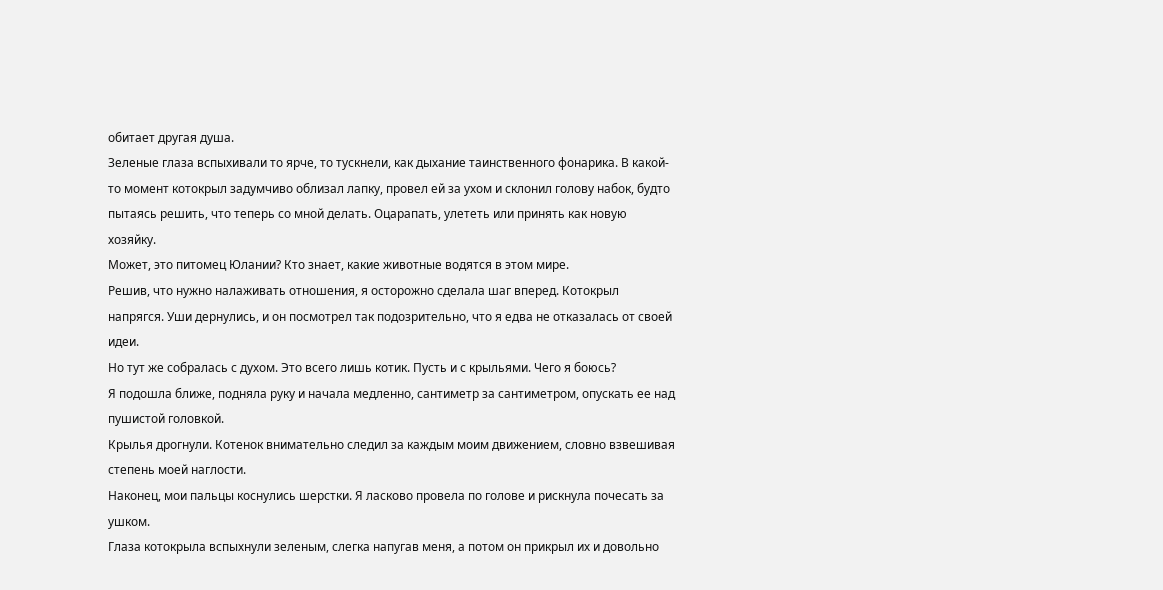обитает другая душа.
Зеленые глаза вспыхивали то ярче, то тускнели, как дыхание таинственного фонарика. В какой-то момент котокрыл задумчиво облизал лапку, провел ей за ухом и склонил голову набок, будто пытаясь решить, что теперь со мной делать. Оцарапать, улететь или принять как новую хозяйку.
Может, это питомец Юлании? Кто знает, какие животные водятся в этом мире.
Решив, что нужно налаживать отношения, я осторожно сделала шаг вперед. Котокрыл напрягся. Уши дернулись, и он посмотрел так подозрительно, что я едва не отказалась от своей идеи.
Но тут же собралась с духом. Это всего лишь котик. Пусть и с крыльями. Чего я боюсь?
Я подошла ближе, подняла руку и начала медленно, сантиметр за сантиметром, опускать ее над пушистой головкой.
Крылья дрогнули. Котенок внимательно следил за каждым моим движением, словно взвешивая степень моей наглости.
Наконец, мои пальцы коснулись шерстки. Я ласково провела по голове и рискнула почесать за ушком.
Глаза котокрыла вспыхнули зеленым, слегка напугав меня, а потом он прикрыл их и довольно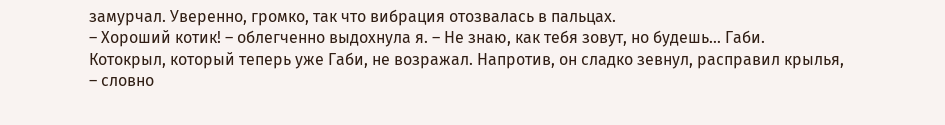замурчал. Уверенно, громко, так что вибрация отозвалась в пальцах.
– Хороший котик! – облегченно выдохнула я. – Не знаю, как тебя зовут, но будешь… Габи.
Котокрыл, который теперь уже Габи, не возражал. Напротив, он сладко зевнул, расправил крылья, – словно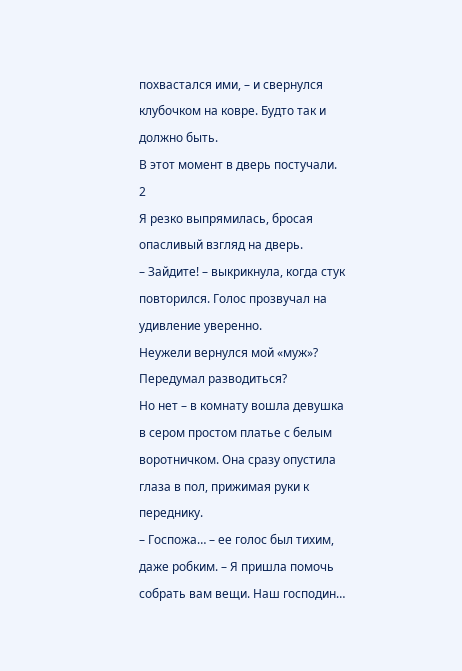похвастался ими, – и свернулся клубочком на ковре. Будто так и должно быть.
В этот момент в дверь постучали.
2
Я резко выпрямилась, бросая опасливый взгляд на дверь.
– Зайдите! – выкрикнула, когда стук повторился. Голос прозвучал на удивление уверенно.
Неужели вернулся мой «муж»? Передумал разводиться?
Но нет – в комнату вошла девушка в сером простом платье с белым воротничком. Она сразу опустила глаза в пол, прижимая руки к переднику.
– Госпожа… – ее голос был тихим, даже робким. – Я пришла помочь собрать вам вещи. Наш господин…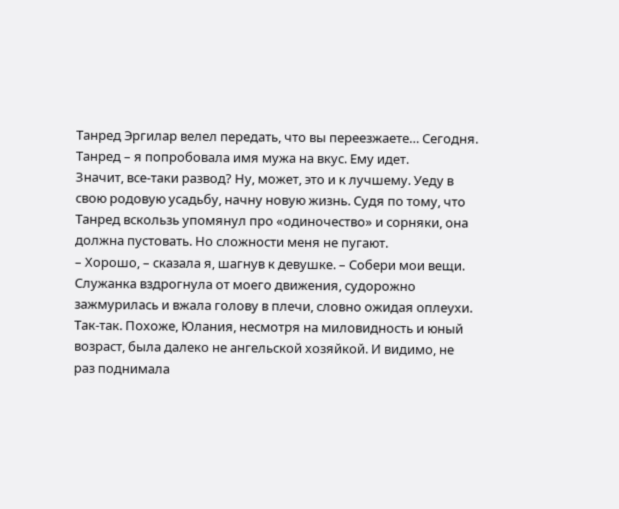Танред Эргилар велел передать, что вы переезжаете… Сегодня.
Танред – я попробовала имя мужа на вкус. Ему идет.
Значит, все-таки развод? Ну, может, это и к лучшему. Уеду в свою родовую усадьбу, начну новую жизнь. Судя по тому, что Танред вскользь упомянул про «одиночество» и сорняки, она должна пустовать. Но сложности меня не пугают.
– Хорошо, – сказала я, шагнув к девушке. – Собери мои вещи.
Служанка вздрогнула от моего движения, судорожно зажмурилась и вжала голову в плечи, словно ожидая оплеухи.
Так-так. Похоже, Юлания, несмотря на миловидность и юный возраст, была далеко не ангельской хозяйкой. И видимо, не раз поднимала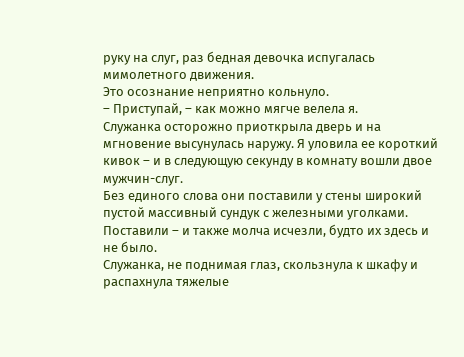руку на слуг, раз бедная девочка испугалась мимолетного движения.
Это осознание неприятно кольнуло.
– Приступай, – как можно мягче велела я.
Служанка осторожно приоткрыла дверь и на мгновение высунулась наружу. Я уловила ее короткий кивок – и в следующую секунду в комнату вошли двое мужчин-слуг.
Без единого слова они поставили у стены широкий пустой массивный сундук с железными уголками.
Поставили – и также молча исчезли, будто их здесь и не было.
Служанка, не поднимая глаз, скользнула к шкафу и распахнула тяжелые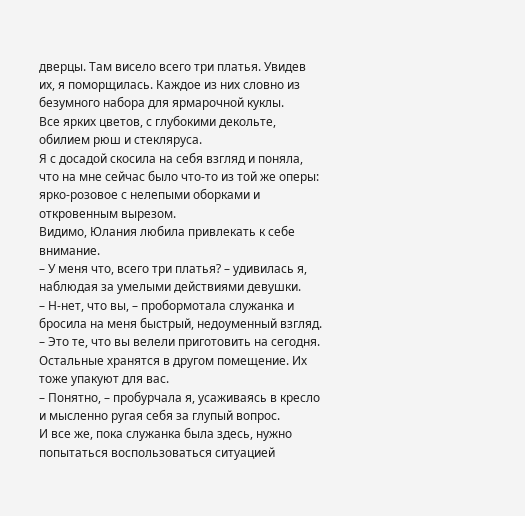дверцы. Там висело всего три платья. Увидев их, я поморщилась. Каждое из них словно из безумного набора для ярмарочной куклы.
Все ярких цветов, с глубокими декольте, обилием рюш и стекляруса.
Я с досадой скосила на себя взгляд и поняла, что на мне сейчас было что-то из той же оперы: ярко-розовое с нелепыми оборками и откровенным вырезом.
Видимо, Юлания любила привлекать к себе внимание.
– У меня что, всего три платья? – удивилась я, наблюдая за умелыми действиями девушки.
– Н-нет, что вы, – пробормотала служанка и бросила на меня быстрый, недоуменный взгляд. – Это те, что вы велели приготовить на сегодня. Остальные хранятся в другом помещение. Их тоже упакуют для вас.
– Понятно, – пробурчала я, усаживаясь в кресло и мысленно ругая себя за глупый вопрос.
И все же, пока служанка была здесь, нужно попытаться воспользоваться ситуацией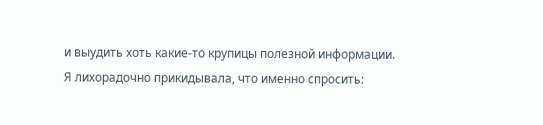и выудить хоть какие-то крупицы полезной информации.
Я лихорадочно прикидывала, что именно спросить: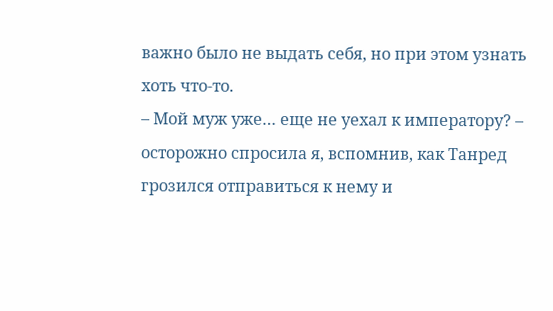важно было не выдать себя, но при этом узнать хоть что-то.
– Мой муж уже… еще не уехал к императору? – осторожно спросила я, вспомнив, как Танред грозился отправиться к нему и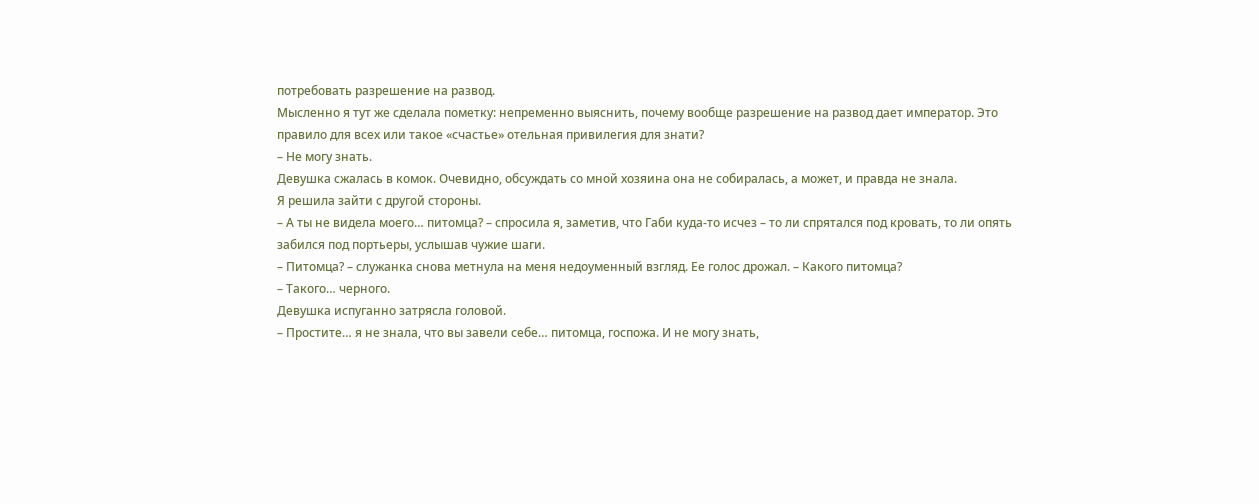потребовать разрешение на развод.
Мысленно я тут же сделала пометку: непременно выяснить, почему вообще разрешение на развод дает император. Это правило для всех или такое «счастье» отельная привилегия для знати?
– Не могу знать.
Девушка сжалась в комок. Очевидно, обсуждать со мной хозяина она не собиралась, а может, и правда не знала.
Я решила зайти с другой стороны.
– А ты не видела моего… питомца? – спросила я, заметив, что Габи куда-то исчез – то ли спрятался под кровать, то ли опять забился под портьеры, услышав чужие шаги.
– Питомца? – служанка снова метнула на меня недоуменный взгляд. Ее голос дрожал. – Какого питомца?
– Такого… черного.
Девушка испуганно затрясла головой.
– Простите… я не знала, что вы завели себе… питомца, госпожа. И не могу знать,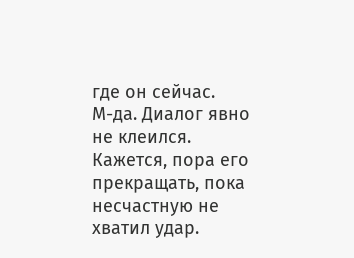где он сейчас.
М-да. Диалог явно не клеился. Кажется, пора его прекращать, пока несчастную не хватил удар.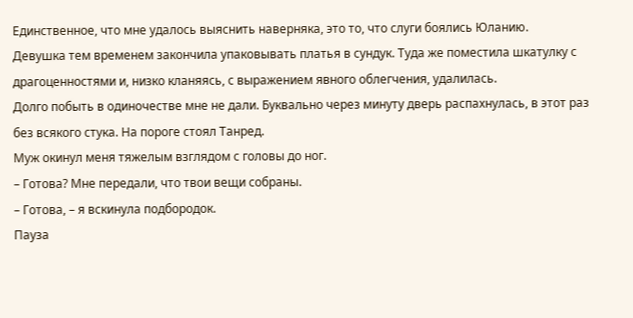Единственное, что мне удалось выяснить наверняка, это то, что слуги боялись Юланию.
Девушка тем временем закончила упаковывать платья в сундук. Туда же поместила шкатулку с драгоценностями и, низко кланяясь, с выражением явного облегчения, удалилась.
Долго побыть в одиночестве мне не дали. Буквально через минуту дверь распахнулась, в этот раз без всякого стука. На пороге стоял Танред.
Муж окинул меня тяжелым взглядом с головы до ног.
– Готова? Мне передали, что твои вещи собраны.
– Готова, – я вскинула подбородок.
Пауза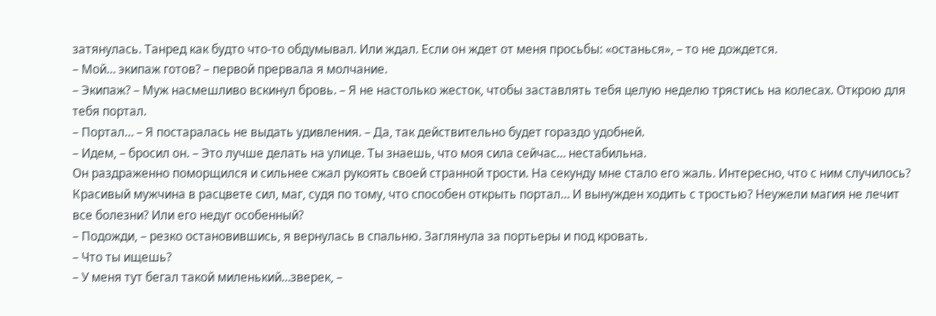затянулась. Танред как будто что-то обдумывал. Или ждал. Если он ждет от меня просьбы: «останься», – то не дождется.
– Мой… экипаж готов? – первой прервала я молчание.
– Экипаж? – Муж насмешливо вскинул бровь. – Я не настолько жесток, чтобы заставлять тебя целую неделю трястись на колесах. Открою для тебя портал.
– Портал… – Я постаралась не выдать удивления. – Да, так действительно будет гораздо удобней.
– Идем, – бросил он. – Это лучше делать на улице. Ты знаешь, что моя сила сейчас… нестабильна.
Он раздраженно поморщился и сильнее сжал рукоять своей странной трости. На секунду мне стало его жаль. Интересно, что с ним случилось? Красивый мужчина в расцвете сил, маг, судя по тому, что способен открыть портал… И вынужден ходить с тростью? Неужели магия не лечит все болезни? Или его недуг особенный?
– Подожди, – резко остановившись, я вернулась в спальню. Заглянула за портьеры и под кровать.
– Что ты ищешь?
– У меня тут бегал такой миленький…зверек, –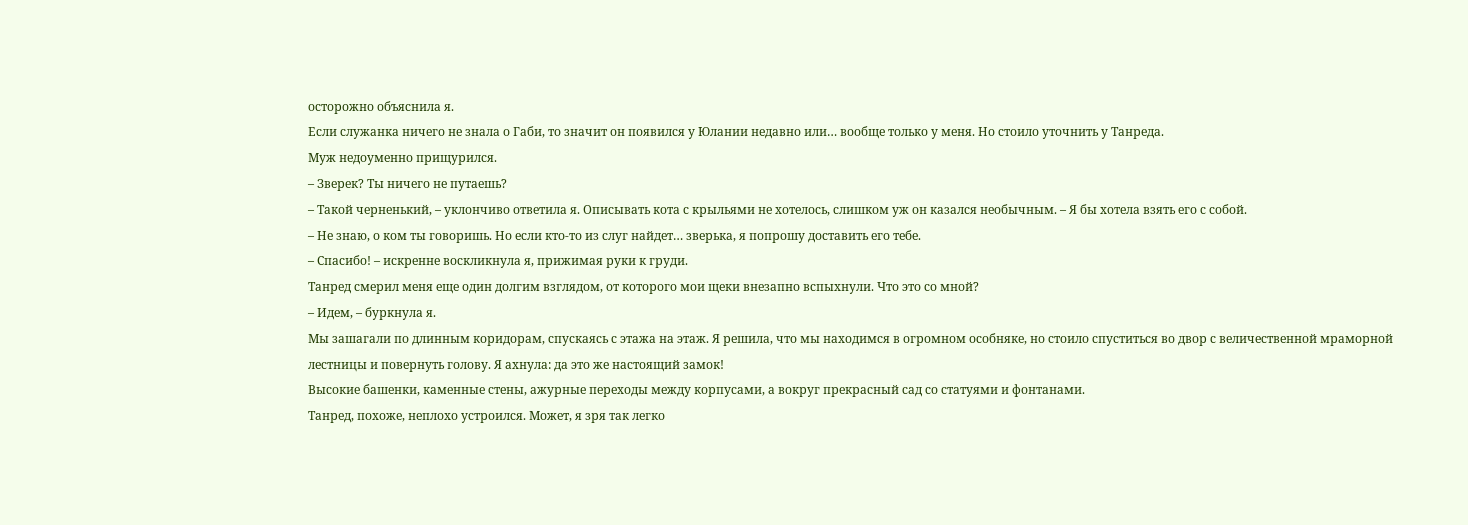осторожно объяснила я.
Если служанка ничего не знала о Габи, то значит он появился у Юлании недавно или… вообще только у меня. Но стоило уточнить у Танреда.
Муж недоуменно прищурился.
– Зверек? Ты ничего не путаешь?
– Такой черненький, – уклончиво ответила я. Описывать кота с крыльями не хотелось, слишком уж он казался необычным. – Я бы хотела взять его с собой.
– Не знаю, о ком ты говоришь. Но если кто-то из слуг найдет… зверька, я попрошу доставить его тебе.
– Спасибо! – искренне воскликнула я, прижимая руки к груди.
Танред смерил меня еще один долгим взглядом, от которого мои щеки внезапно вспыхнули. Что это со мной?
– Идем, – буркнула я.
Мы зашагали по длинным коридорам, спускаясь с этажа на этаж. Я решила, что мы находимся в огромном особняке, но стоило спуститься во двор с величественной мраморной лестницы и повернуть голову. Я ахнула: да это же настоящий замок!
Высокие башенки, каменные стены, ажурные переходы между корпусами, а вокруг прекрасный сад со статуями и фонтанами.
Танред, похоже, неплохо устроился. Может, я зря так легко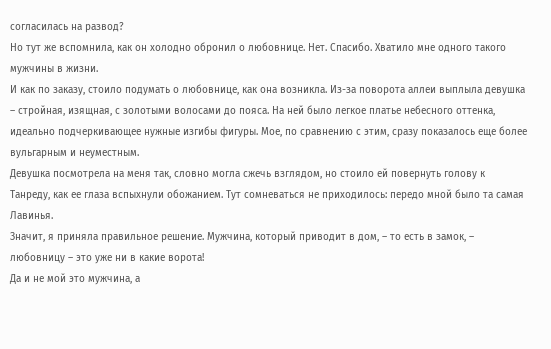согласилась на развод?
Но тут же вспомнила, как он холодно обронил о любовнице. Нет. Спасибо. Хватило мне одного такого мужчины в жизни.
И как по заказу, стоило подумать о любовнице, как она возникла. Из-за поворота аллеи выплыла девушка – стройная, изящная, с золотыми волосами до пояса. На ней было легкое платье небесного оттенка, идеально подчеркивающее нужные изгибы фигуры. Мое, по сравнению с этим, сразу показалось еще более вульгарным и неуместным.
Девушка посмотрела на меня так, словно могла сжечь взглядом, но стоило ей повернуть голову к Танреду, как ее глаза вспыхнули обожанием. Тут сомневаться не приходилось: передо мной было та самая Лавинья.
Значит, я приняла правильное решение. Мужчина, который приводит в дом, – то есть в замок, – любовницу – это уже ни в какие ворота!
Да и не мой это мужчина, а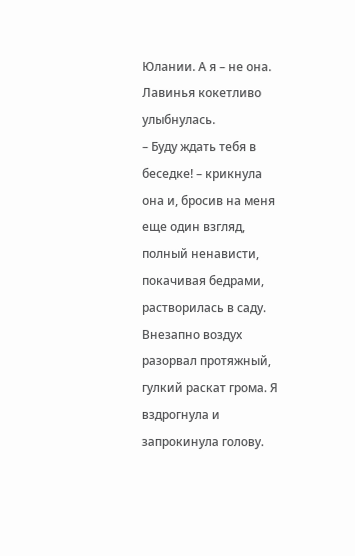Юлании. А я – не она.
Лавинья кокетливо улыбнулась.
– Буду ждать тебя в беседке! – крикнула она и, бросив на меня еще один взгляд, полный ненависти, покачивая бедрами, растворилась в саду.
Внезапно воздух разорвал протяжный, гулкий раскат грома. Я вздрогнула и запрокинула голову.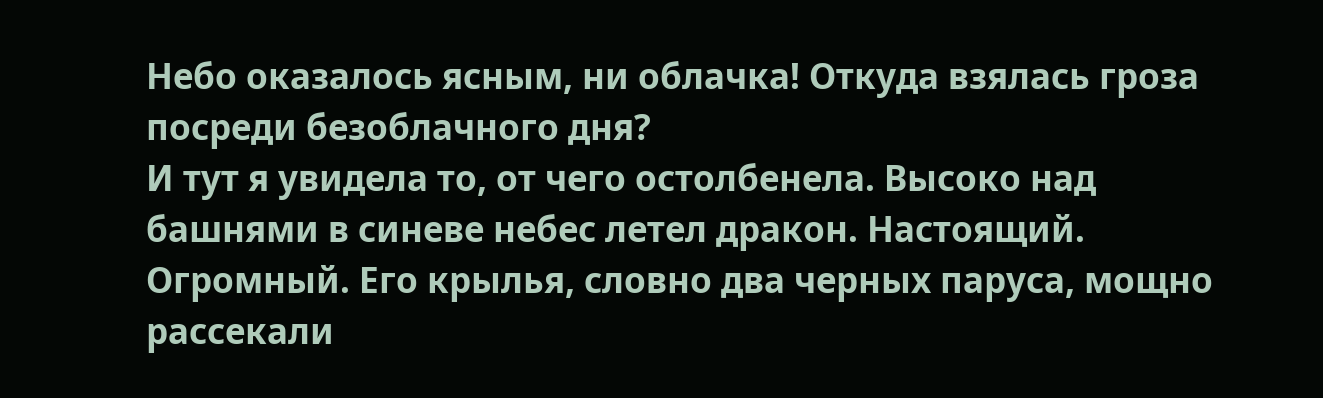Небо оказалось ясным, ни облачка! Откуда взялась гроза посреди безоблачного дня?
И тут я увидела то, от чего остолбенела. Высоко над башнями в синеве небес летел дракон. Настоящий. Огромный. Его крылья, словно два черных паруса, мощно рассекали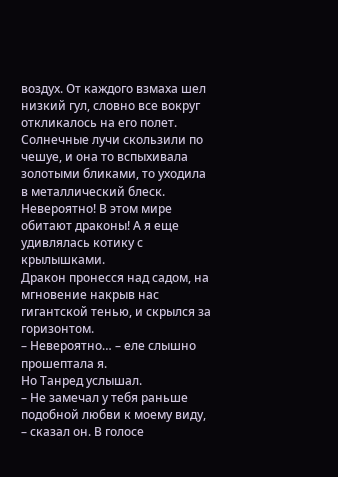воздух. От каждого взмаха шел низкий гул, словно все вокруг откликалось на его полет.
Солнечные лучи скользили по чешуе, и она то вспыхивала золотыми бликами, то уходила в металлический блеск.
Невероятно! В этом мире обитают драконы! А я еще удивлялась котику с крылышками.
Дракон пронесся над садом, на мгновение накрыв нас гигантской тенью, и скрылся за горизонтом.
– Невероятно… – еле слышно прошептала я.
Но Танред услышал.
– Не замечал у тебя раньше подобной любви к моему виду, – сказал он. В голосе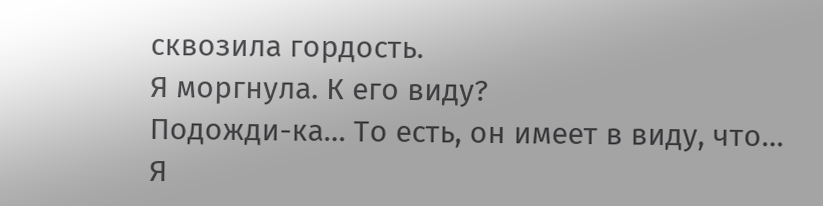сквозила гордость.
Я моргнула. К его виду?
Подожди-ка… То есть, он имеет в виду, что…
Я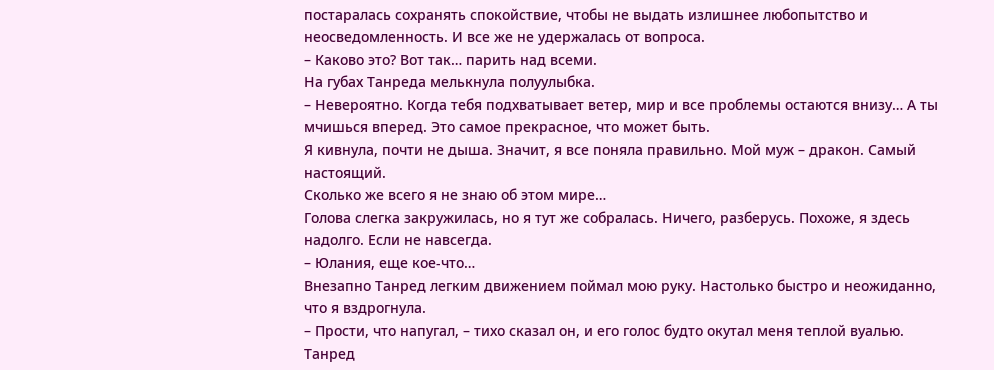постаралась сохранять спокойствие, чтобы не выдать излишнее любопытство и неосведомленность. И все же не удержалась от вопроса.
– Каково это? Вот так… парить над всеми.
На губах Танреда мелькнула полуулыбка.
– Невероятно. Когда тебя подхватывает ветер, мир и все проблемы остаются внизу… А ты мчишься вперед. Это самое прекрасное, что может быть.
Я кивнула, почти не дыша. Значит, я все поняла правильно. Мой муж – дракон. Самый настоящий.
Сколько же всего я не знаю об этом мире…
Голова слегка закружилась, но я тут же собралась. Ничего, разберусь. Похоже, я здесь надолго. Если не навсегда.
– Юлания, еще кое-что…
Внезапно Танред легким движением поймал мою руку. Настолько быстро и неожиданно, что я вздрогнула.
– Прости, что напугал, – тихо сказал он, и его голос будто окутал меня теплой вуалью.
Танред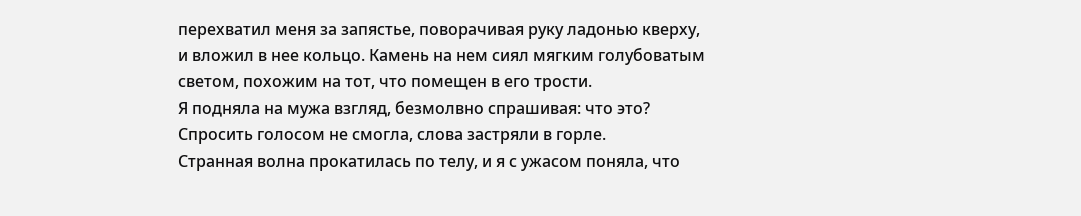перехватил меня за запястье, поворачивая руку ладонью кверху, и вложил в нее кольцо. Камень на нем сиял мягким голубоватым светом, похожим на тот, что помещен в его трости.
Я подняла на мужа взгляд, безмолвно спрашивая: что это?
Спросить голосом не смогла, слова застряли в горле.
Странная волна прокатилась по телу, и я с ужасом поняла, что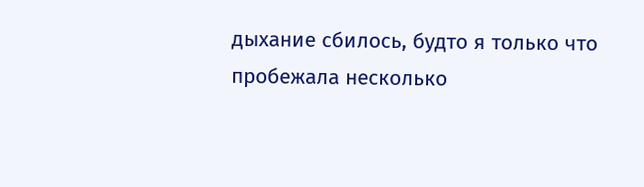дыхание сбилось, будто я только что пробежала несколько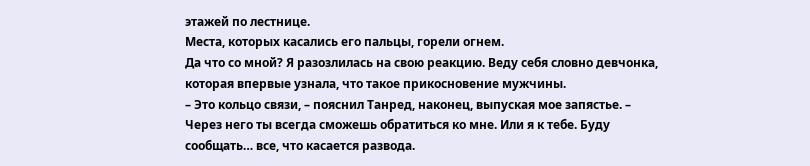этажей по лестнице.
Места, которых касались его пальцы, горели огнем.
Да что со мной? Я разозлилась на свою реакцию. Веду себя словно девчонка, которая впервые узнала, что такое прикосновение мужчины.
– Это кольцо связи, – пояснил Танред, наконец, выпуская мое запястье. – Через него ты всегда сможешь обратиться ко мне. Или я к тебе. Буду сообщать… все, что касается развода.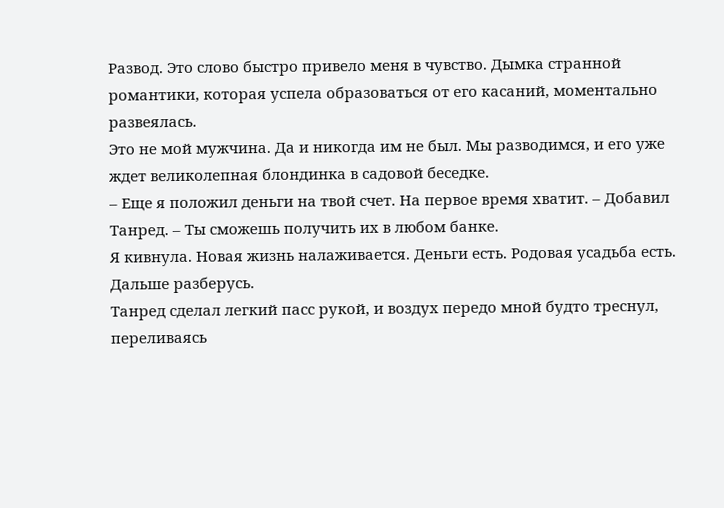Развод. Это слово быстро привело меня в чувство. Дымка странной романтики, которая успела образоваться от его касаний, моментально развеялась.
Это не мой мужчина. Да и никогда им не был. Мы разводимся, и его уже ждет великолепная блондинка в садовой беседке.
– Еще я положил деньги на твой счет. На первое время хватит. – Добавил Танред. – Ты сможешь получить их в любом банке.
Я кивнула. Новая жизнь налаживается. Деньги есть. Родовая усадьба есть. Дальше разберусь.
Танред сделал легкий пасс рукой, и воздух передо мной будто треснул, переливаясь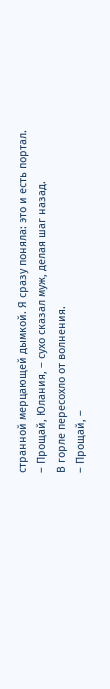странной мерцающей дымкой. Я сразу поняла: это и есть портал.
– Прощай, Юлания, – сухо сказал муж, делая шаг назад.
В горле пересохло от волнения.
– Прощай, –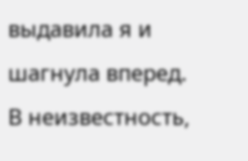выдавила я и шагнула вперед.
В неизвестность,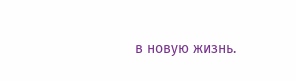в новую жизнь.